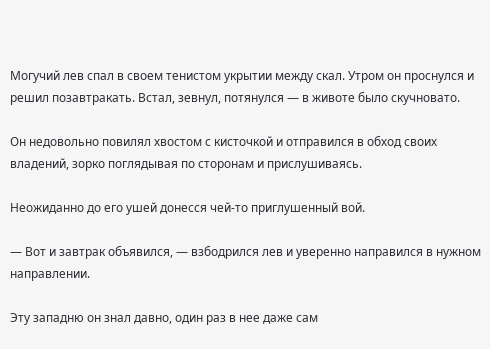Могучий лев спал в своем тенистом укрытии между скал. Утром он проснулся и решил позавтракать. Встал, зевнул, потянулся — в животе было скучновато.

Он недовольно повилял хвостом с кисточкой и отправился в обход своих владений, зорко поглядывая по сторонам и прислушиваясь.

Неожиданно до его ушей донесся чей-то приглушенный вой.

— Вот и завтрак объявился, — взбодрился лев и уверенно направился в нужном направлении.

Эту западню он знал давно, один раз в нее даже сам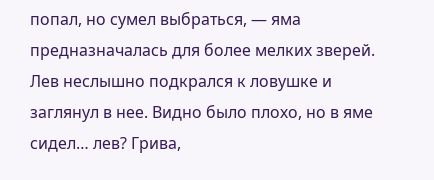попал, но сумел выбраться, — яма предназначалась для более мелких зверей. Лев неслышно подкрался к ловушке и заглянул в нее. Видно было плохо, но в яме сидел… лев? Грива,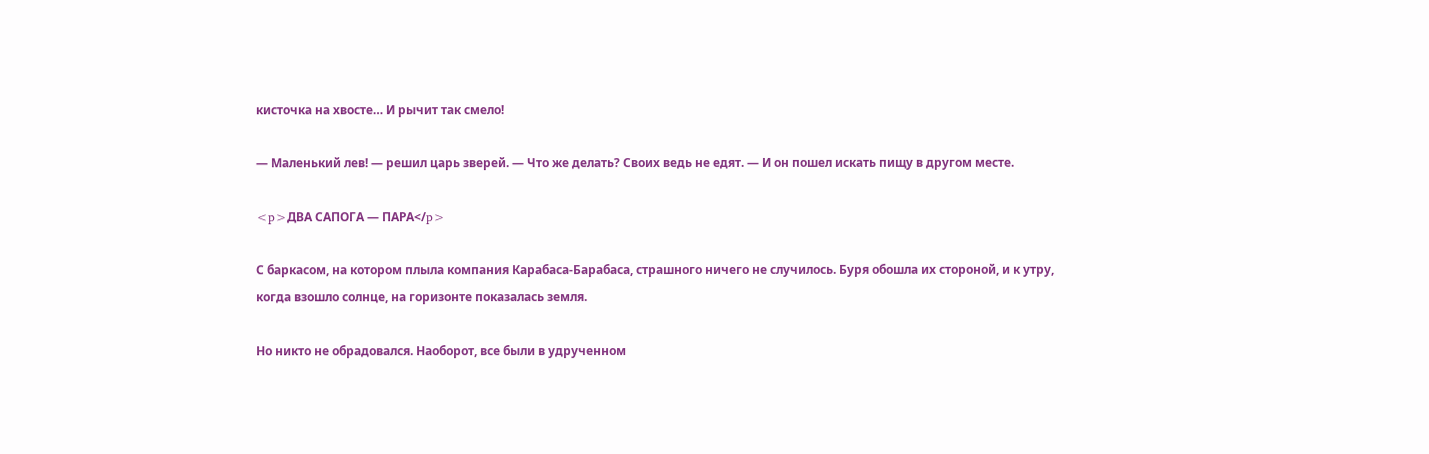кисточка на хвосте… И рычит так смело!

— Маленький лев! — решил царь зверей. — Что же делать? Своих ведь не едят. — И он пошел искать пищу в другом месте.

<p>ДВА САПОГА — ПАРА</p>

С баркасом, на котором плыла компания Карабаса-Барабаса, страшного ничего не случилось. Буря обошла их стороной, и к утру, когда взошло солнце, на горизонте показалась земля.

Но никто не обрадовался. Наоборот, все были в удрученном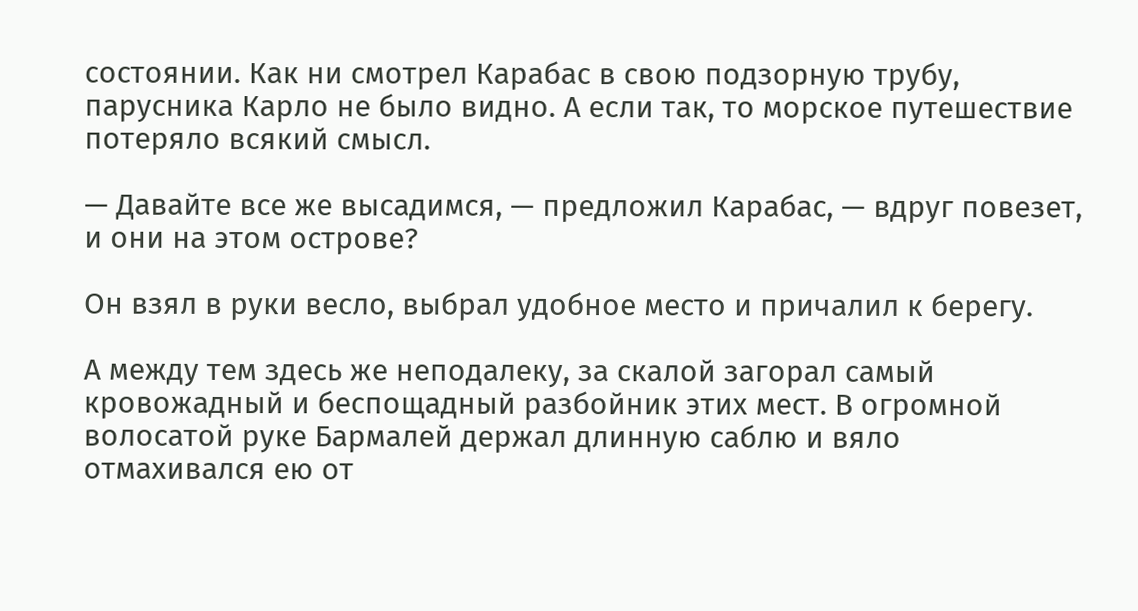состоянии. Как ни смотрел Карабас в свою подзорную трубу, парусника Карло не было видно. А если так, то морское путешествие потеряло всякий смысл.

— Давайте все же высадимся, — предложил Карабас, — вдруг повезет, и они на этом острове?

Он взял в руки весло, выбрал удобное место и причалил к берегу.

А между тем здесь же неподалеку, за скалой загорал самый кровожадный и беспощадный разбойник этих мест. В огромной волосатой руке Бармалей держал длинную саблю и вяло отмахивался ею от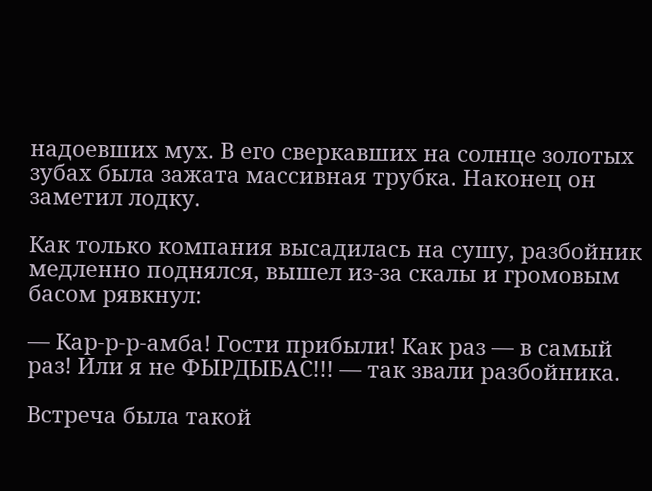надоевших мух. В его сверкавших на солнце золотых зубах была зажата массивная трубка. Наконец он заметил лодку.

Как только компания высадилась на сушу, разбойник медленно поднялся, вышел из-за скалы и громовым басом рявкнул:

— Кар-р-р-амба! Гости прибыли! Как раз — в самый раз! Или я не ФЫРДЫБАС!!! — так звали разбойника.

Встреча была такой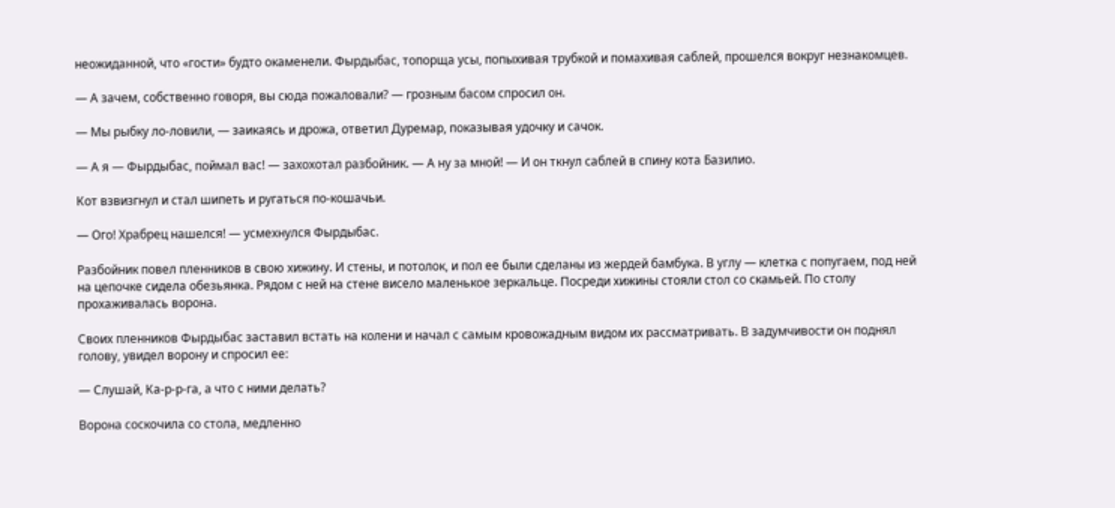неожиданной, что «гости» будто окаменели. Фырдыбас, топорща усы, попыхивая трубкой и помахивая саблей, прошелся вокруг незнакомцев.

— А зачем, собственно говоря, вы сюда пожаловали? — грозным басом спросил он.

— Мы рыбку ло-ловили, — заикаясь и дрожа, ответил Дуремар, показывая удочку и сачок.

— А я — Фырдыбас, поймал вас! — захохотал разбойник. — А ну за мной! — И он ткнул саблей в спину кота Базилио.

Кот взвизгнул и стал шипеть и ругаться по-кошачьи.

— Ого! Храбрец нашелся! — усмехнулся Фырдыбас.

Разбойник повел пленников в свою хижину. И стены, и потолок, и пол ее были сделаны из жердей бамбука. В углу — клетка с попугаем, под ней на цепочке сидела обезьянка. Рядом с ней на стене висело маленькое зеркальце. Посреди хижины стояли стол со скамьей. По столу прохаживалась ворона.

Своих пленников Фырдыбас заставил встать на колени и начал с самым кровожадным видом их рассматривать. В задумчивости он поднял голову, увидел ворону и спросил ее:

— Слушай, Ка-р-р-га, а что с ними делать?

Ворона соскочила со стола, медленно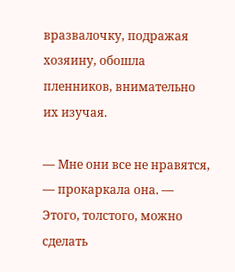вразвалочку, подражая хозяину, обошла пленников, внимательно их изучая.

— Мне они все не нравятся, — прокаркала она. — Этого, толстого, можно сделать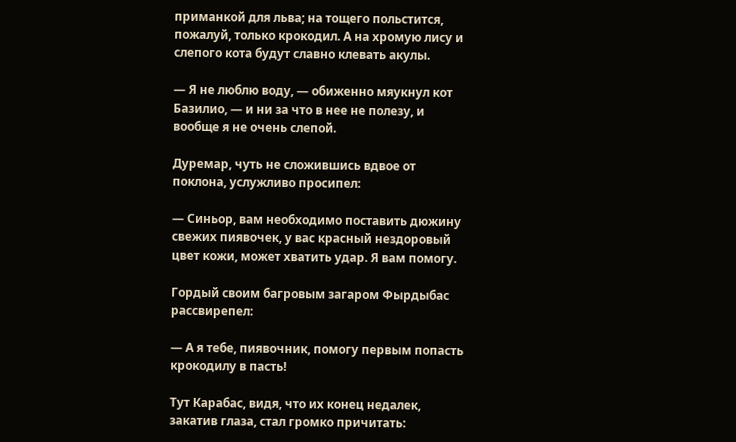приманкой для льва; на тощего польстится, пожалуй, только крокодил. А на хромую лису и слепого кота будут славно клевать акулы.

— Я не люблю воду, — обиженно мяукнул кот Базилио, — и ни за что в нее не полезу, и вообще я не очень слепой.

Дуремар, чуть не сложившись вдвое от поклона, услужливо просипел:

— Синьор, вам необходимо поставить дюжину свежих пиявочек, у вас красный нездоровый цвет кожи, может хватить удар. Я вам помогу.

Гордый своим багровым загаром Фырдыбас рассвирепел:

— А я тебе, пиявочник, помогу первым попасть крокодилу в пасть!

Тут Карабас, видя, что их конец недалек, закатив глаза, стал громко причитать: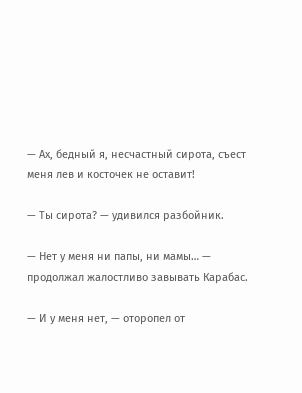— Ах, бедный я, несчастный сирота, съест меня лев и косточек не оставит!

— Ты сирота? — удивился разбойник.

— Нет у меня ни папы, ни мамы… — продолжал жалостливо завывать Карабас.

— И у меня нет, — оторопел от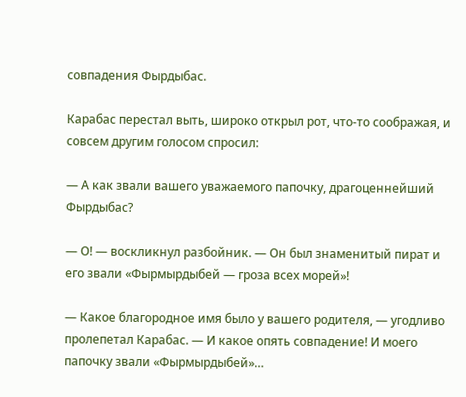совпадения Фырдыбас.

Карабас перестал выть, широко открыл рот, что-то соображая, и совсем другим голосом спросил:

— А как звали вашего уважаемого папочку, драгоценнейший Фырдыбас?

— О! — воскликнул разбойник. — Он был знаменитый пират и его звали «Фырмырдыбей — гроза всех морей»!

— Какое благородное имя было у вашего родителя, — угодливо пролепетал Карабас. — И какое опять совпадение! И моего папочку звали «Фырмырдыбей»…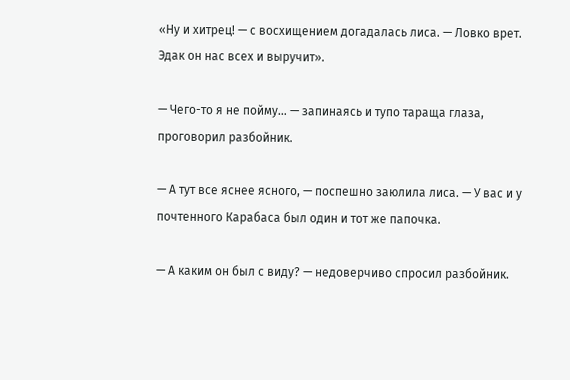«Ну и хитрец! — с восхищением догадалась лиса. — Ловко врет. Эдак он нас всех и выручит».

— Чего-то я не пойму… — запинаясь и тупо тараща глаза, проговорил разбойник.

— А тут все яснее ясного, — поспешно заюлила лиса. — У вас и у почтенного Карабаса был один и тот же папочка.

— А каким он был с виду? — недоверчиво спросил разбойник.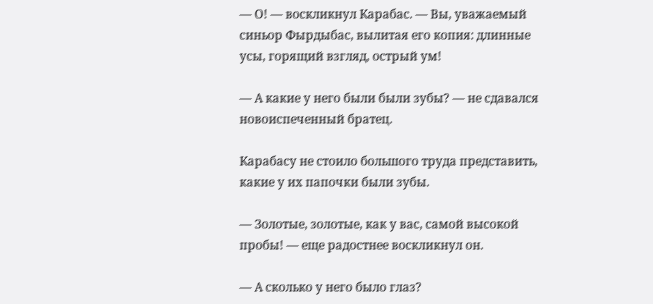— О! — воскликнул Карабас. — Вы, уважаемый синьор Фырдыбас, вылитая его копия: длинные усы, горящий взгляд, острый ум!

— А какие у него были были зубы? — не сдавался новоиспеченный братец.

Карабасу не стоило большого труда представить, какие у их папочки были зубы.

— Золотые, золотые, как у вас, самой высокой пробы! — еще радостнее воскликнул он.

— А сколько у него было глаз?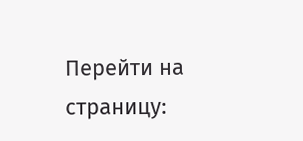Перейти на страницу: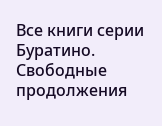Все книги серии Буратино. Свободные продолжения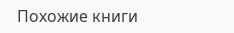Похожие книги